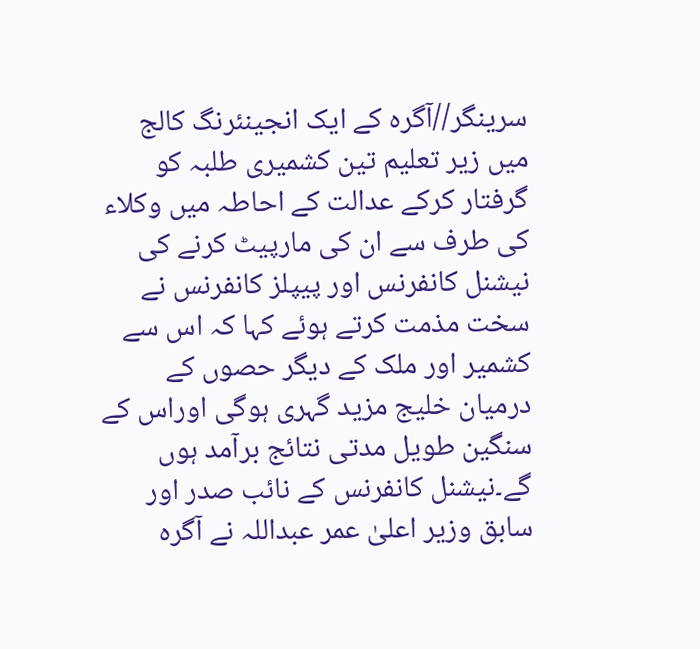سرینگر//آگرہ کے ایک انجینئرنگ کالج میں زیر تعلیم تین کشمیری طلبہ کو گرفتار کرکے عدالت کے احاطہ میں وکلاء کی طرف سے ان کی مارپیٹ کرنے کی نیشنل کانفرنس اور پیپلز کانفرنس نے سخت مذمت کرتے ہوئے کہا کہ اس سے کشمیر اور ملک کے دیگر حصوں کے درمیان خلیج مزید گہری ہوگی اوراس کے سنگین طویل مدتی نتائج برآمد ہوں گے۔نیشنل کانفرنس کے نائب صدر اور سابق وزیر اعلیٰ عمر عبداللہ نے آگرہ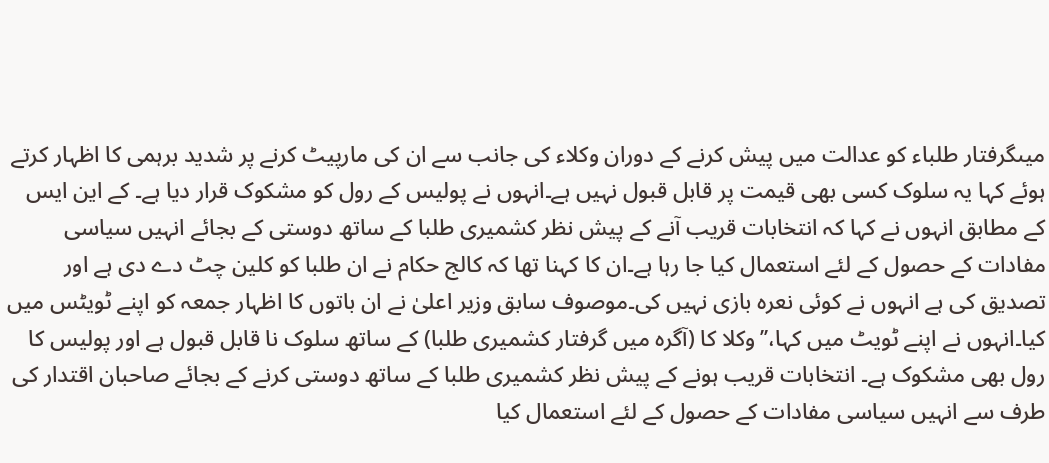میںگرفتار طلباء کو عدالت میں پیش کرنے کے دوران وکلاء کی جانب سے ان کی مارپیٹ کرنے پر شدید برہمی کا اظہار کرتے ہوئے کہا یہ سلوک کسی بھی قیمت پر قابل قبول نہیں ہے۔انہوں نے پولیس کے رول کو مشکوک قرار دیا ہے۔ کے این ایس کے مطابق انہوں نے کہا کہ انتخابات قریب آنے کے پیش نظر کشمیری طلبا کے ساتھ دوستی کے بجائے انہیں سیاسی مفادات کے حصول کے لئے استعمال کیا جا رہا ہے۔ان کا کہنا تھا کہ کالج حکام نے ان طلبا کو کلین چٹ دے دی ہے اور تصدیق کی ہے انہوں نے کوئی نعرہ بازی نہیں کی۔موصوف سابق وزیر اعلیٰ نے ان باتوں کا اظہار جمعہ کو اپنے ٹویٹس میں کیا۔انہوں نے اپنے ٹویٹ میں کہا،’’وکلا کا (آگرہ میں گرفتار کشمیری طلبا) کے ساتھ سلوک نا قابل قبول ہے اور پولیس کا رول بھی مشکوک ہے۔ انتخابات قریب ہونے کے پیش نظر کشمیری طلبا کے ساتھ دوستی کرنے کے بجائے صاحبان اقتدار کی طرف سے انہیں سیاسی مفادات کے حصول کے لئے استعمال کیا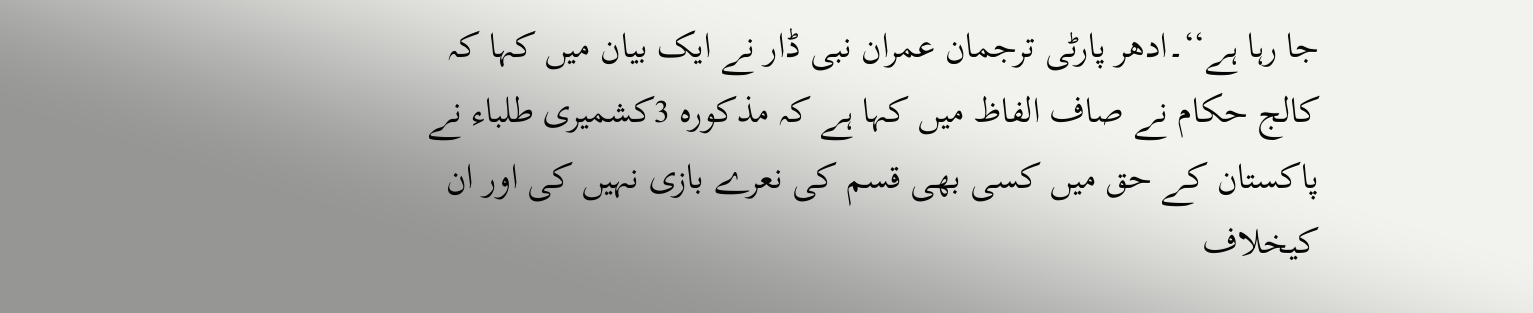جا رہا ہے‘‘۔ادھر پارٹی ترجمان عمران نبی ڈار نے ایک بیان میں کہا کہ کالج حکام نے صاف الفاظ میں کہا ہے کہ مذکورہ 3کشمیری طلباء نے پاکستان کے حق میں کسی بھی قسم کی نعرے بازی نہیں کی اور ان کیخلاف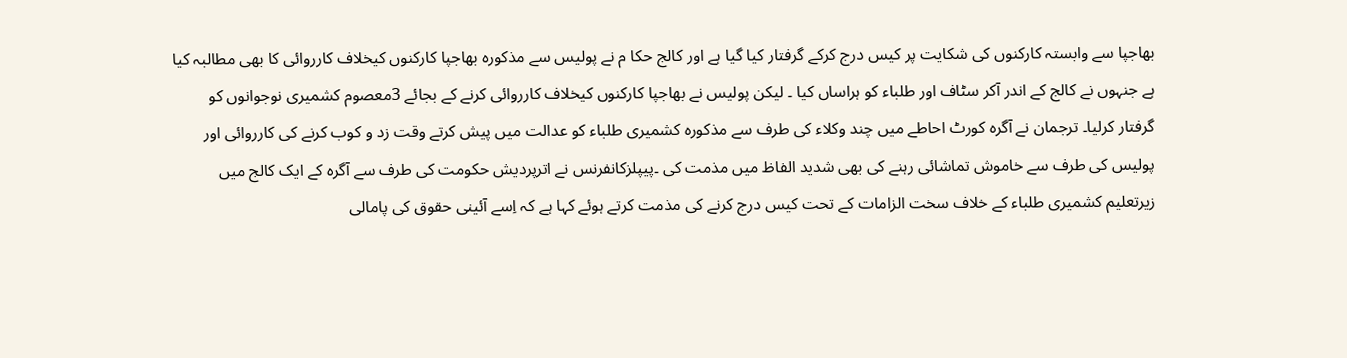بھاجپا سے وابستہ کارکنوں کی شکایت پر کیس درج کرکے گرفتار کیا گیا ہے اور کالج حکا م نے پولیس سے مذکورہ بھاجپا کارکنوں کیخلاف کارروائی کا بھی مطالبہ کیا ہے جنہوں نے کالج کے اندر آکر سٹاف اور طلباء کو ہراساں کیا ۔ لیکن پولیس نے بھاجپا کارکنوں کیخلاف کارروائی کرنے کے بجائے 3معصوم کشمیری نوجوانوں کو گرفتار کرلیا۔ ترجمان نے آگرہ کورٹ احاطے میں چند وکلاء کی طرف سے مذکورہ کشمیری طلباء کو عدالت میں پیش کرتے وقت زد و کوب کرنے کی کارروائی اور پولیس کی طرف سے خاموش تماشائی رہنے کی بھی شدید الفاظ میں مذمت کی ۔پیپلزکانفرنس نے اترپردیش حکومت کی طرف سے آگرہ کے ایک کالج میں زیرتعلیم کشمیری طلباء کے خلاف سخت الزامات کے تحت کیس درج کرنے کی مذمت کرتے ہوئے کہا ہے کہ اِسے آئینی حقوق کی پامالی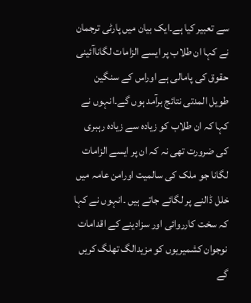سے تعبیر کیا ہے۔ایک بیان میں پارٹی ترجمان نے کہا ان طلاب پر ایسے الزامات لگاناآئینی حقوق کی پامالی ہے اوراس کے سنگین طویل المدتی نتائج برآمد ہوں گے۔انہوں نے کہا کہ ان طلاب کو زیادہ سے زیادہ رہبری کی ضرورت تھی نہ کہ ان پر ایسے الزامات لگانا جو ملک کی سالمیت اورامن عامہ میں خلل ڈالنے پر لگائے جاتے ہیں ۔انہوں نے کہا کہ سخت کارروائی اور سزادینے کے اقدامات نوجوان کشمیریوں کو مزیدالگ تھلگ کریں گے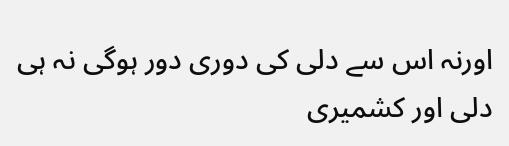اورنہ اس سے دلی کی دوری دور ہوگی نہ ہی دلی اور کشمیری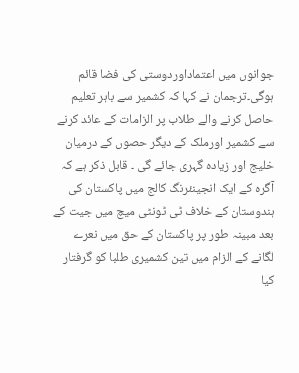جوانوں میں اعتماداوردوستی کی فضا قائم ہوگی۔ترجمان نے کہا کہ کشمیر سے باہر تعلیم حاصل کرنے والے طلاب پر الزامات کے عائد کرنے سے کشمیر اورملک کے دیگر حصوں کے درمیان خلیج اور زیادہ گہری جائے گی ۔ قابل ذکر ہے کہ آگرہ کے ایک انجینئرنگ کالج میں پاکستان کی ہندوستان کے خلاف ٹی ٹونٹی میچ میں جیت کے بعد مبینہ طور پر پاکستان کے حق میں نعرے لگانے کے الزام میں تین کشمیری طلبا کو گرفتار کیا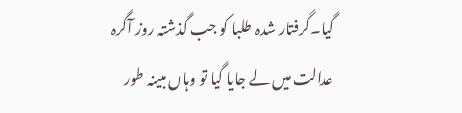گیا۔گرفتار شدہ طلبا کو جب گذشتہ روز آگرہ عدالت میں لے جایا گیا تو وہاں مبینہ طور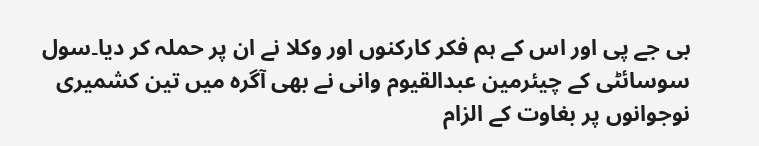بی جے پی اور اس کے ہم فکر کارکنوں اور وکلا نے ان پر حملہ کر دیا۔سول سوسائٹی کے چیئرمین عبدالقیوم وانی نے بھی آگرہ میں تین کشمیری نوجوانوں پر بغاوت کے الزام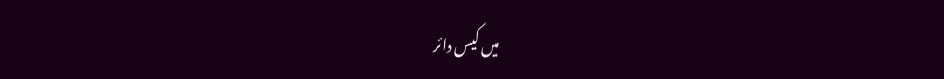میں کیس دائر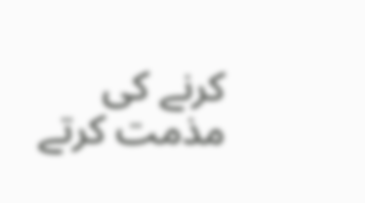کرنے کی مذمت کرتے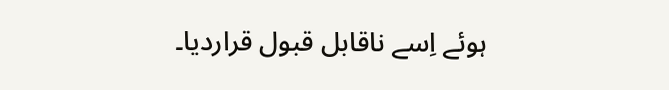ہوئے اِسے ناقابل قبول قراردیا۔